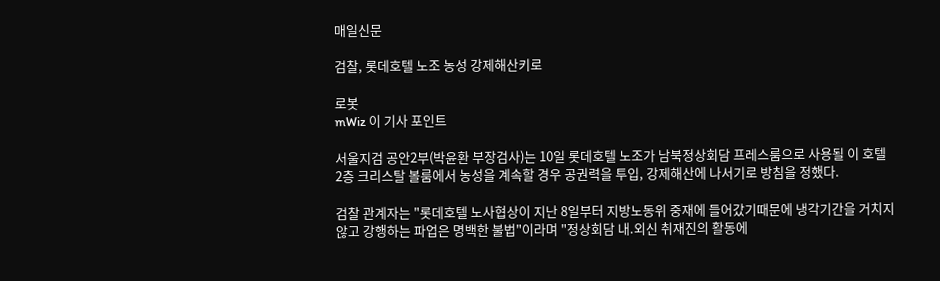매일신문

검찰, 롯데호텔 노조 농성 강제해산키로

로봇
mWiz 이 기사 포인트

서울지검 공안2부(박윤환 부장검사)는 10일 롯데호텔 노조가 남북정상회담 프레스룸으로 사용될 이 호텔 2층 크리스탈 볼룸에서 농성을 계속할 경우 공권력을 투입, 강제해산에 나서기로 방침을 정했다.

검찰 관계자는 "롯데호텔 노사협상이 지난 8일부터 지방노동위 중재에 들어갔기때문에 냉각기간을 거치지 않고 강행하는 파업은 명백한 불법"이라며 "정상회담 내.외신 취재진의 활동에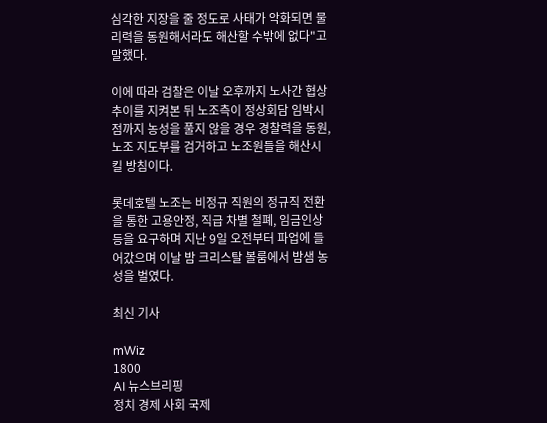심각한 지장을 줄 정도로 사태가 악화되면 물리력을 동원해서라도 해산할 수밖에 없다"고 말했다.

이에 따라 검찰은 이날 오후까지 노사간 협상 추이를 지켜본 뒤 노조측이 정상회담 임박시점까지 농성을 풀지 않을 경우 경찰력을 동원, 노조 지도부를 검거하고 노조원들을 해산시킬 방침이다.

롯데호텔 노조는 비정규 직원의 정규직 전환을 통한 고용안정, 직급 차별 철폐, 임금인상 등을 요구하며 지난 9일 오전부터 파업에 들어갔으며 이날 밤 크리스탈 볼룸에서 밤샘 농성을 벌였다.

최신 기사

mWiz
1800
AI 뉴스브리핑
정치 경제 사회 국제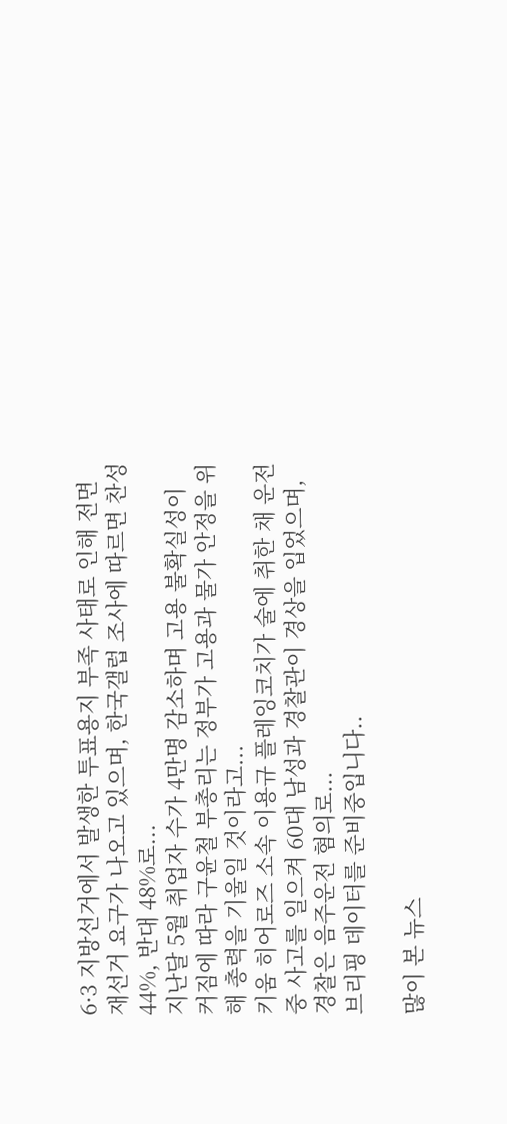6·3 지방선거에서 발생한 투표용지 부족 사태로 인해 전면 재선거 요구가 나오고 있으며, 한국갤럽 조사에 따르면 찬성 44%, 반대 48%로...
지난달 5월 취업자 수가 4만명 감소하며 고용 불확실성이 커짐에 따라 구윤철 부총리는 정부가 고용과 물가 안정을 위해 총력을 기울일 것이라고...
키움 히어로즈 소속 이용규 플레잉코치가 술에 취한 채 운전 중 사고를 일으켜 60대 남성과 경찰관이 경상을 입었으며, 경찰은 음주운전 혐의로...
브리핑 데이터를 준비중입니다..

많이 본 뉴스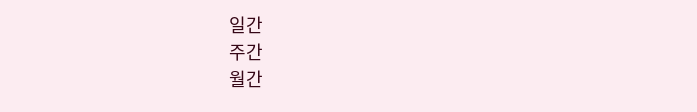일간
주간
월간